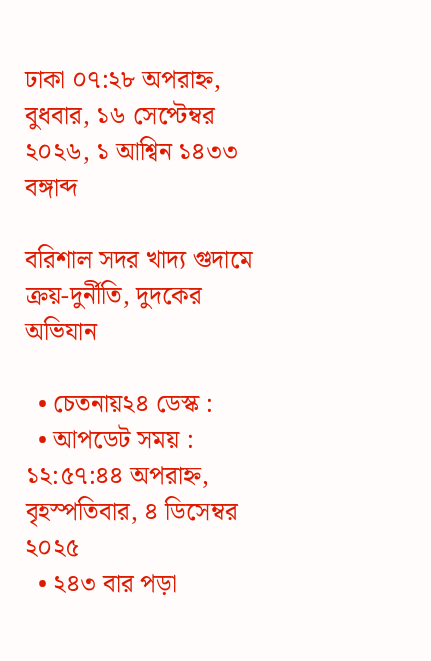ঢাকা ০৭:২৮ অপরাহ্ন, বুধবার, ১৬ সেপ্টেম্বর ২০২৬, ১ আশ্বিন ১৪৩৩ বঙ্গাব্দ

বরিশাল সদর খাদ্য গুদামে ক্রয়-দুর্নীতি, দুদকের অভিযান

  • চেতনায়২৪ ডেস্ক :
  • আপডেট সময় : ১২:৫৭:৪৪ অপরাহ্ন, বৃহস্পতিবার, ৪ ডিসেম্বর ২০২৫
  • ২৪৩ বার পড়া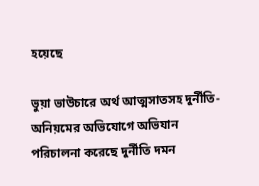হয়েছে

ভুয়া ভাউচারে অর্থ আত্মসাতসহ দুর্নীতি-অনিয়মের অভিযোগে অভিযান পরিচালনা করেছে দুর্নীতি দমন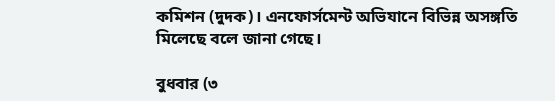কমিশন (দুদক)। এনফোর্সমেন্ট অভিযানে বিভিন্ন অসঙ্গতি মিলেছে বলে জানা গেছে।

বুধবার (৩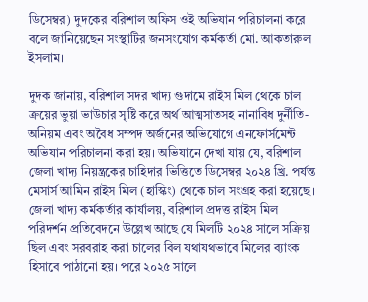ডিসেম্বর) দুদকের বরিশাল অফিস ওই অভিযান পরিচালনা করে বলে জানিয়েছেন সংস্থাটির জনসংযোগ কর্মকর্তা মো. আকতারুল ইসলাম।

দুদক জানায়, বরিশাল সদর খাদ্য গুদামে রাইস মিল থেকে চাল ক্রয়ের ভুয়া ভাউচার সৃষ্টি করে অর্থ আত্মসাতসহ নানাবিধ দুর্নীতি-অনিয়ম এবং অবৈধ সম্পদ অর্জনের অভিযোগে এনফোর্সমেন্ট অভিযান পরিচালনা করা হয়। অভিযানে দেখা যায় যে, বরিশাল জেলা খাদ্য নিয়ন্ত্রকের চাহিদার ভিত্তিতে ডিসেম্বর ২০২৪ খ্রি. পর্যন্ত মেসার্স আমিন রাইস মিল (হাস্কিং) থেকে চাল সংগ্রহ করা হয়েছে। জেলা খাদ্য কর্মকর্তার কার্যালয়, বরিশাল প্রদত্ত রাইস মিল পরিদর্শন প্রতিবেদনে উল্লেখ আছে যে মিলটি ২০২৪ সালে সক্রিয় ছিল এবং সরবরাহ করা চালের বিল যথাযথভাবে মিলের ব্যাংক হিসাবে পাঠানো হয়। পরে ২০২৫ সালে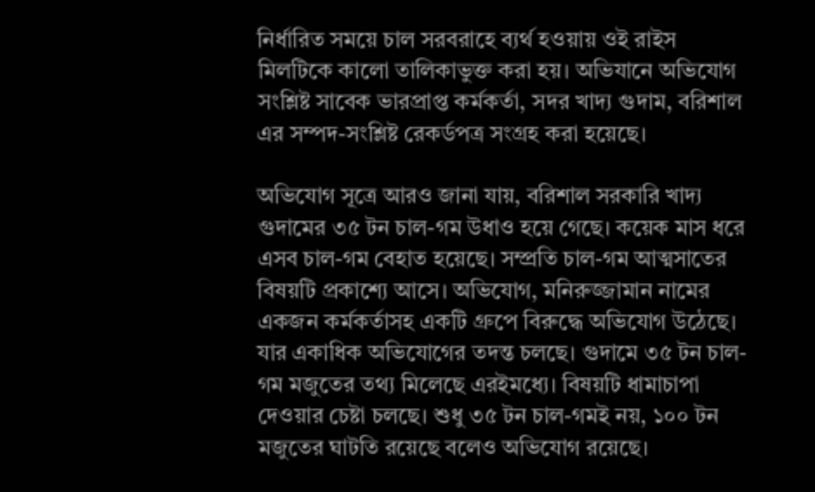নির্ধারিত সময়ে চাল সরবরাহে ব্যর্থ হওয়ায় ওই রাইস মিলটিকে কালো তালিকাভুক্ত করা হয়। অভিযানে অভিযোগ সংশ্লিষ্ট সাবেক ভারপ্রাপ্ত কর্মকর্তা, সদর খাদ্য গুদাম, বরিশাল এর সম্পদ-সংশ্লিষ্ট রেকর্ডপত্র সংগ্রহ করা হয়েছে।

অভিযোগ সূত্রে আরও জানা যায়, বরিশাল সরকারি খাদ্য গুদামের ৩৫ টন চাল-গম উধাও হয়ে গেছে। কয়েক মাস ধরে এসব চাল-গম বেহাত হয়েছে। সম্প্রতি চাল-গম আত্মসাতের বিষয়টি প্রকাশ্যে আসে। অভিযোগ, মনিরুজ্জামান নামের একজন কর্মকর্তাসহ একটি গ্রুপে বিরুদ্ধে অভিযোগ উঠেছে। যার একাধিক অভিযোগের তদন্ত চলছে। গুদামে ৩৫ টন চাল-গম মজুতের তথ্য মিলেছে এরইমধ্যে। বিষয়টি ধামাচাপা দেওয়ার চেষ্টা চলছে। শুধু ৩৫ টন চাল-গমই নয়, ১০০ টন মজুতের ঘাটতি রয়েছে বলেও অভিযোগ রয়েছে।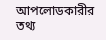আপলোডকারীর তথ্য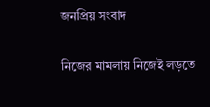জনপ্রিয় সংবাদ

নিজের মামলায় নিজেই লড়তে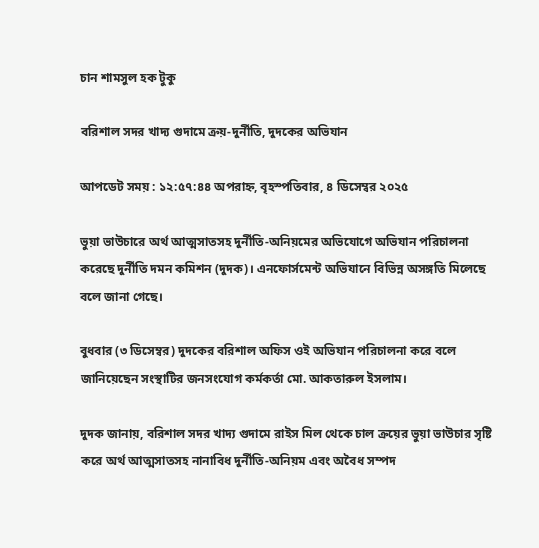চান শামসুল হক টুকু

বরিশাল সদর খাদ্য গুদামে ক্রয়-দুর্নীতি, দুদকের অভিযান

আপডেট সময় : ১২:৫৭:৪৪ অপরাহ্ন, বৃহস্পতিবার, ৪ ডিসেম্বর ২০২৫

ভুয়া ভাউচারে অর্থ আত্মসাতসহ দুর্নীতি-অনিয়মের অভিযোগে অভিযান পরিচালনা করেছে দুর্নীতি দমন কমিশন (দুদক)। এনফোর্সমেন্ট অভিযানে বিভিন্ন অসঙ্গতি মিলেছে বলে জানা গেছে।

বুধবার (৩ ডিসেম্বর) দুদকের বরিশাল অফিস ওই অভিযান পরিচালনা করে বলে জানিয়েছেন সংস্থাটির জনসংযোগ কর্মকর্তা মো. আকতারুল ইসলাম।

দুদক জানায়, বরিশাল সদর খাদ্য গুদামে রাইস মিল থেকে চাল ক্রয়ের ভুয়া ভাউচার সৃষ্টি করে অর্থ আত্মসাতসহ নানাবিধ দুর্নীতি-অনিয়ম এবং অবৈধ সম্পদ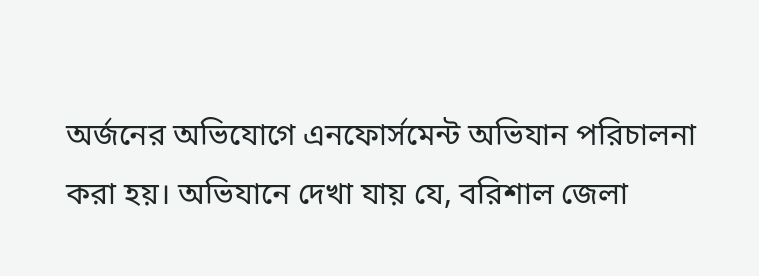অর্জনের অভিযোগে এনফোর্সমেন্ট অভিযান পরিচালনা করা হয়। অভিযানে দেখা যায় যে, বরিশাল জেলা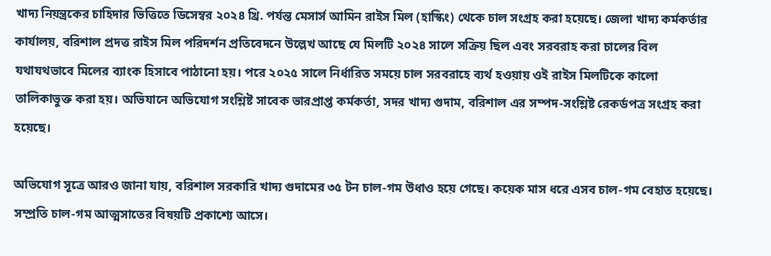খাদ্য নিয়ন্ত্রকের চাহিদার ভিত্তিতে ডিসেম্বর ২০২৪ খ্রি. পর্যন্ত মেসার্স আমিন রাইস মিল (হাস্কিং) থেকে চাল সংগ্রহ করা হয়েছে। জেলা খাদ্য কর্মকর্তার কার্যালয়, বরিশাল প্রদত্ত রাইস মিল পরিদর্শন প্রতিবেদনে উল্লেখ আছে যে মিলটি ২০২৪ সালে সক্রিয় ছিল এবং সরবরাহ করা চালের বিল যথাযথভাবে মিলের ব্যাংক হিসাবে পাঠানো হয়। পরে ২০২৫ সালে নির্ধারিত সময়ে চাল সরবরাহে ব্যর্থ হওয়ায় ওই রাইস মিলটিকে কালো তালিকাভুক্ত করা হয়। অভিযানে অভিযোগ সংশ্লিষ্ট সাবেক ভারপ্রাপ্ত কর্মকর্তা, সদর খাদ্য গুদাম, বরিশাল এর সম্পদ-সংশ্লিষ্ট রেকর্ডপত্র সংগ্রহ করা হয়েছে।

অভিযোগ সূত্রে আরও জানা যায়, বরিশাল সরকারি খাদ্য গুদামের ৩৫ টন চাল-গম উধাও হয়ে গেছে। কয়েক মাস ধরে এসব চাল-গম বেহাত হয়েছে। সম্প্রতি চাল-গম আত্মসাতের বিষয়টি প্রকাশ্যে আসে।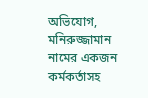অভিযোগ, মনিরুজ্জামান নামের একজন কর্মকর্তাসহ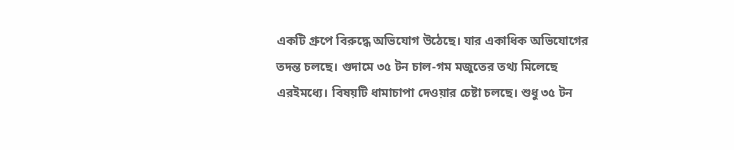একটি গ্রুপে বিরুদ্ধে অভিযোগ উঠেছে। যার একাধিক অভিযোগের তদন্ত চলছে। গুদামে ৩৫ টন চাল-গম মজুতের তথ্য মিলেছে এরইমধ্যে। বিষয়টি ধামাচাপা দেওয়ার চেষ্টা চলছে। শুধু ৩৫ টন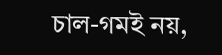চাল-গমই নয়,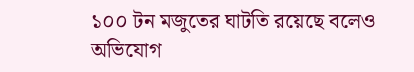১০০ টন মজুতের ঘাটতি রয়েছে বলেও অভিযোগ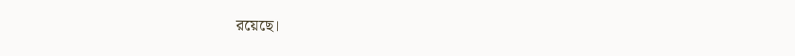রয়েছে।